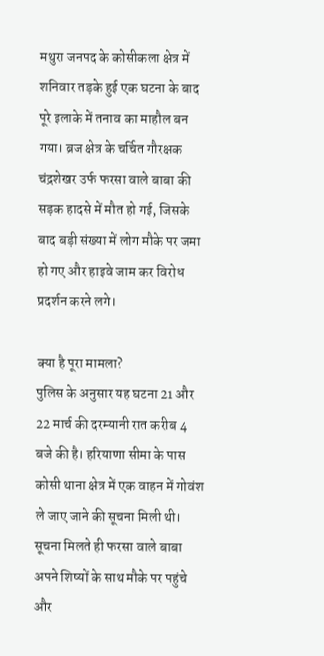मथुरा जनपद के कोसीकला क्षेत्र में शनिवार तड़के हुई एक घटना के बाद पूरे इलाके में तनाव का माहौल बन गया। ब्रज क्षेत्र के चर्चित गौरक्षक चंद्रशेखर उर्फ फरसा वाले बाबा की सड़क हादसे में मौत हो गई, जिसके बाद बड़ी संख्या में लोग मौके पर जमा हो गए और हाइवे जाम कर विरोध प्रदर्शन करने लगे।

क्या है पूरा मामला?
पुलिस के अनुसार यह घटना 21 और 22 मार्च की दरम्यानी रात करीब 4 बजे की है। हरियाणा सीमा के पास कोसी थाना क्षेत्र में एक वाहन में गोवंश ले जाए जाने की सूचना मिली थी। सूचना मिलते ही फरसा वाले बाबा अपने शिष्यों के साथ मौके पर पहुंचे और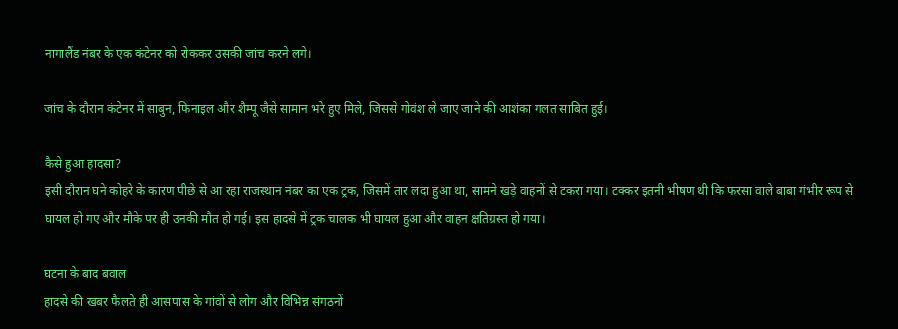नागालैंड नंबर के एक कंटेनर को रोककर उसकी जांच करने लगे।

जांच के दौरान कंटेनर में साबुन, फिनाइल और शैम्पू जैसे सामान भरे हुए मिले, जिससे गोवंश ले जाए जाने की आशंका गलत साबित हुई।

कैसे हुआ हादसा?
इसी दौरान घने कोहरे के कारण पीछे से आ रहा राजस्थान नंबर का एक ट्रक, जिसमें तार लदा हुआ था, सामने खड़े वाहनों से टकरा गया। टक्कर इतनी भीषण थी कि फरसा वाले बाबा गंभीर रूप से घायल हो गए और मौके पर ही उनकी मौत हो गई। इस हादसे में ट्रक चालक भी घायल हुआ और वाहन क्षतिग्रस्त हो गया।

घटना के बाद बवाल
हादसे की खबर फैलते ही आसपास के गांवों से लोग और विभिन्न संगठनों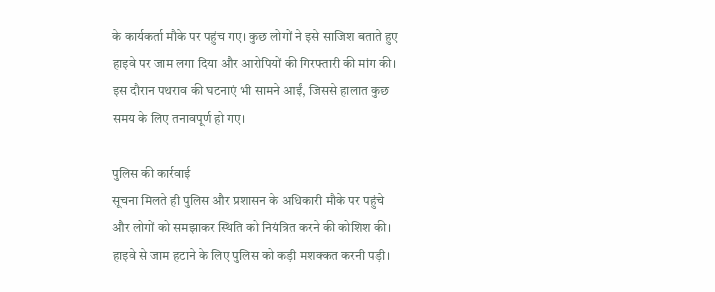के कार्यकर्ता मौके पर पहुंच गए। कुछ लोगों ने इसे साजिश बताते हुए हाइवे पर जाम लगा दिया और आरोपियों की गिरफ्तारी की मांग की। इस दौरान पथराव की घटनाएं भी सामने आईं, जिससे हालात कुछ समय के लिए तनावपूर्ण हो गए।

पुलिस की कार्रवाई
सूचना मिलते ही पुलिस और प्रशासन के अधिकारी मौके पर पहुंचे और लोगों को समझाकर स्थिति को नियंत्रित करने की कोशिश की। हाइवे से जाम हटाने के लिए पुलिस को कड़ी मशक्कत करनी पड़ी।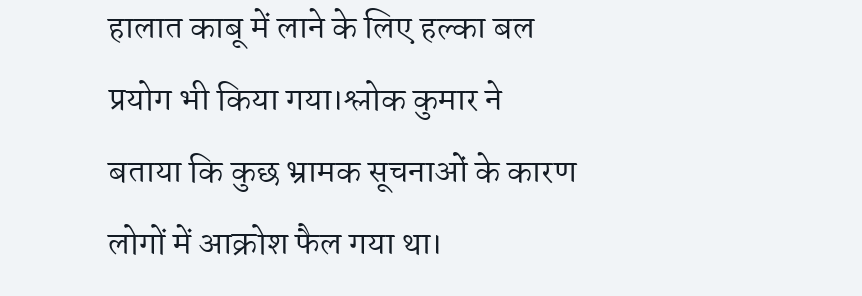हालात काबू में लाने के लिए हल्का बल प्रयोग भी किया गया।श्लोक कुमार ने बताया कि कुछ भ्रामक सूचनाओं के कारण लोगों में आक्रोश फैल गया था।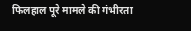फिलहाल पूरे मामले की गंभीरता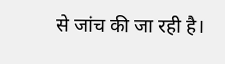से जांच की जा रही है।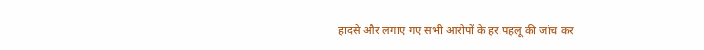हादसे और लगाए गए सभी आरोपों के हर पहलू की जांच कर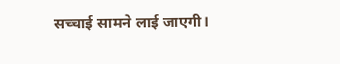सच्चाई सामने लाई जाएगी।